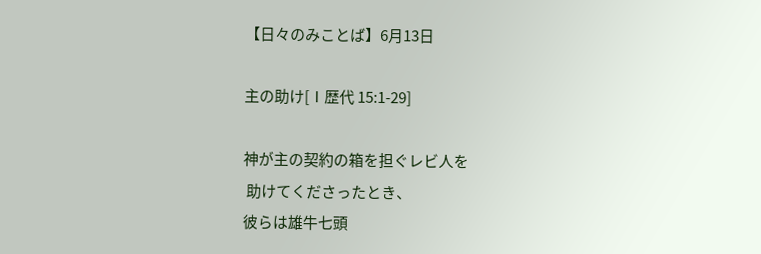【日々のみことば】6月13日

主の助け[Ⅰ歴代 15:1-29]

神が主の契約の箱を担ぐレビ人を
 助けてくださったとき、
彼らは雄牛七頭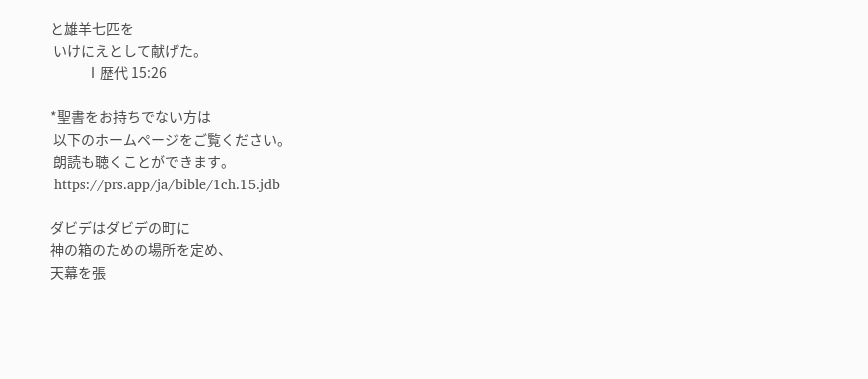と雄羊七匹を
 いけにえとして献げた。
            Ⅰ歴代 15:26

*聖書をお持ちでない方は
 以下のホームページをご覧ください。
 朗読も聴くことができます。
 https://prs.app/ja/bible/1ch.15.jdb

ダビデはダビデの町に
神の箱のための場所を定め、
天幕を張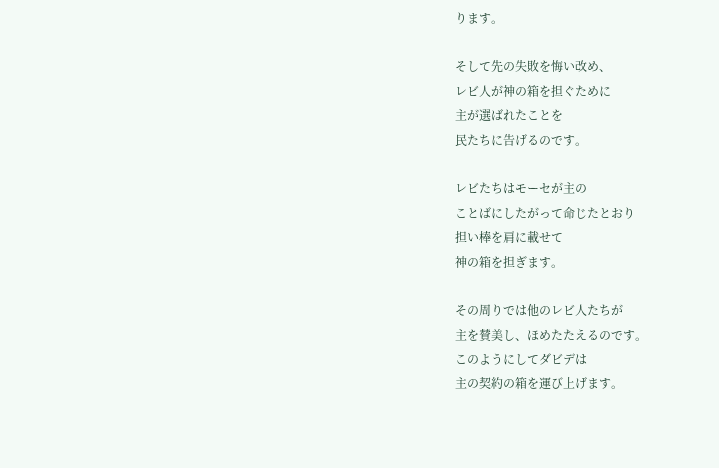ります。

そして先の失敗を悔い改め、
レビ人が神の箱を担ぐために
主が選ばれたことを
民たちに告げるのです。

レビたちはモーセが主の
ことばにしたがって命じたとおり
担い棒を肩に載せて
神の箱を担ぎます。

その周りでは他のレビ人たちが
主を賛美し、ほめたたえるのです。
このようにしてダビデは
主の契約の箱を運び上げます。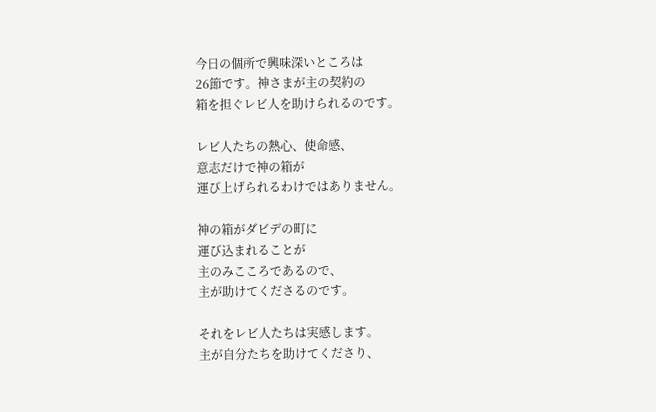今日の個所で興味深いところは
26節です。神さまが主の契約の
箱を担ぐレビ人を助けられるのです。

レビ人たちの熱心、使命感、
意志だけで神の箱が
運び上げられるわけではありません。

神の箱がダビデの町に
運び込まれることが
主のみこころであるので、
主が助けてくださるのです。

それをレビ人たちは実感します。
主が自分たちを助けてくださり、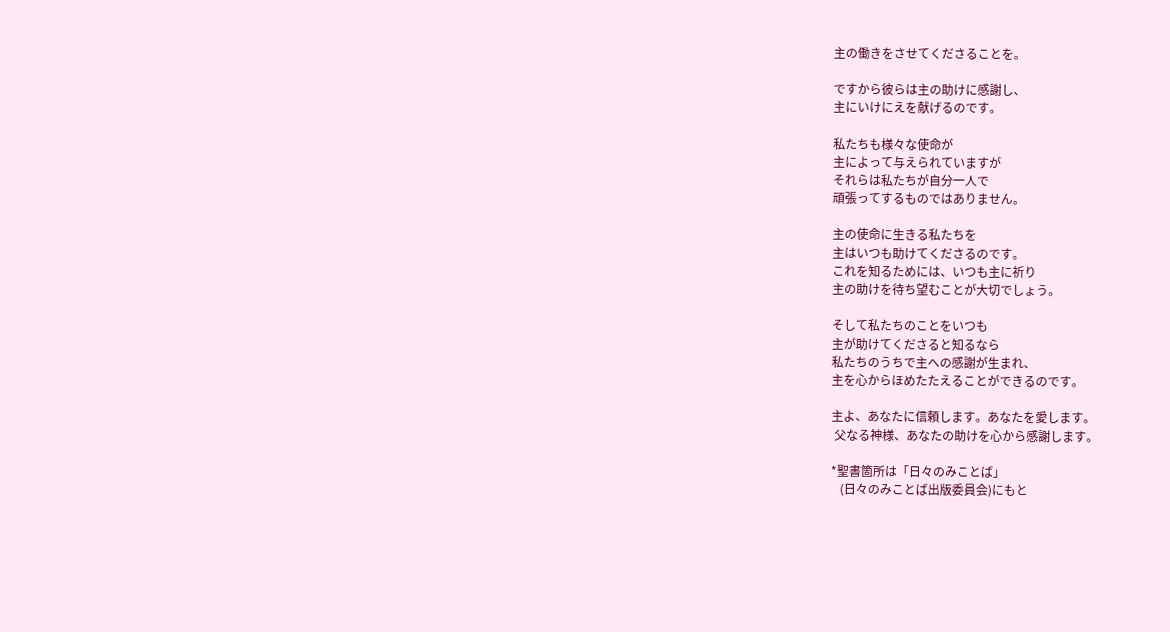主の働きをさせてくださることを。

ですから彼らは主の助けに感謝し、
主にいけにえを献げるのです。

私たちも様々な使命が
主によって与えられていますが
それらは私たちが自分一人で
頑張ってするものではありません。

主の使命に生きる私たちを
主はいつも助けてくださるのです。
これを知るためには、いつも主に祈り
主の助けを待ち望むことが大切でしょう。

そして私たちのことをいつも
主が助けてくださると知るなら
私たちのうちで主への感謝が生まれ、
主を心からほめたたえることができるのです。

主よ、あなたに信頼します。あなたを愛します。
 父なる神様、あなたの助けを心から感謝します。

*聖書箇所は「日々のみことば」
   (日々のみことば出版委員会)にもと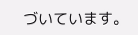づいています。